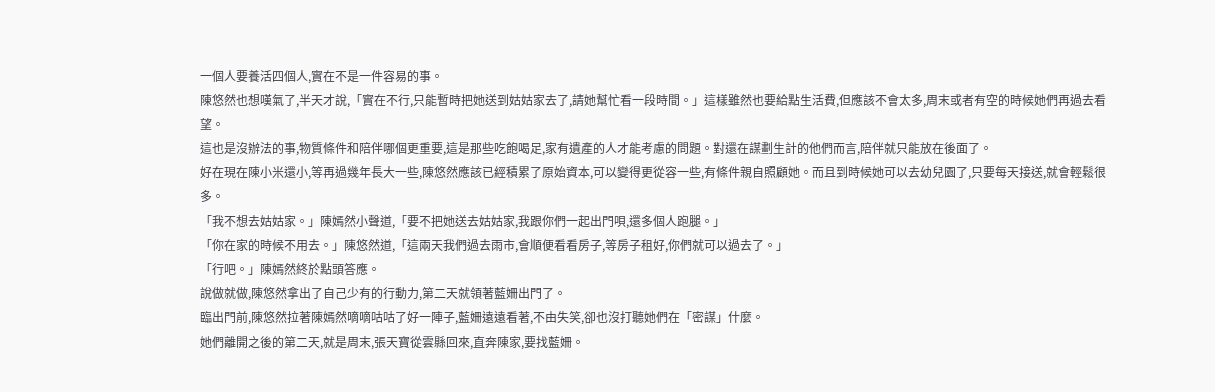一個人要養活四個人,實在不是一件容易的事。
陳悠然也想嘆氣了,半天才說,「實在不行,只能暫時把她送到姑姑家去了,請她幫忙看一段時間。」這樣雖然也要給點生活費,但應該不會太多,周末或者有空的時候她們再過去看望。
這也是沒辦法的事,物質條件和陪伴哪個更重要,這是那些吃飽喝足,家有遺產的人才能考慮的問題。對還在謀劃生計的他們而言,陪伴就只能放在後面了。
好在現在陳小米還小,等再過幾年長大一些,陳悠然應該已經積累了原始資本,可以變得更從容一些,有條件親自照顧她。而且到時候她可以去幼兒園了,只要每天接送,就會輕鬆很多。
「我不想去姑姑家。」陳嫣然小聲道,「要不把她送去姑姑家,我跟你們一起出門唄,還多個人跑腿。」
「你在家的時候不用去。」陳悠然道,「這兩天我們過去雨市,會順便看看房子,等房子租好,你們就可以過去了。」
「行吧。」陳嫣然終於點頭答應。
說做就做,陳悠然拿出了自己少有的行動力,第二天就領著藍姍出門了。
臨出門前,陳悠然拉著陳嫣然嘀嘀咕咕了好一陣子,藍姍遠遠看著,不由失笑,卻也沒打聽她們在「密謀」什麼。
她們離開之後的第二天,就是周末,張天寶從雲縣回來,直奔陳家,要找藍姍。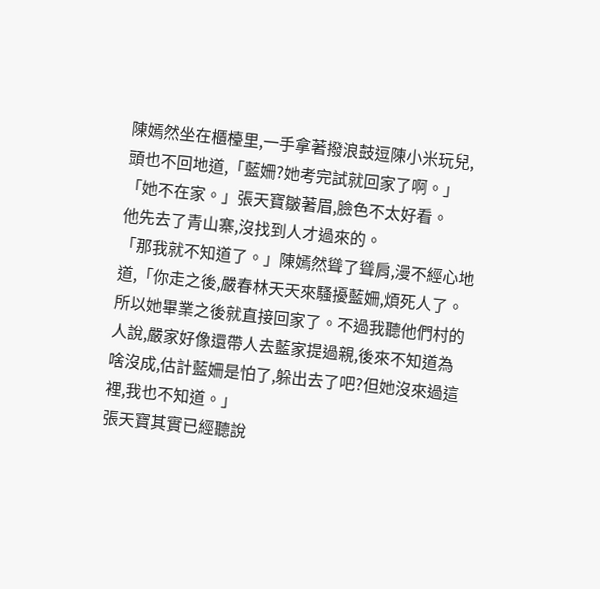陳嫣然坐在櫃檯里,一手拿著撥浪鼓逗陳小米玩兒,頭也不回地道,「藍姍?她考完試就回家了啊。」
「她不在家。」張天寶皺著眉,臉色不太好看。
他先去了青山寨,沒找到人才過來的。
「那我就不知道了。」陳嫣然聳了聳肩,漫不經心地道,「你走之後,嚴春林天天來騷擾藍姍,煩死人了。所以她畢業之後就直接回家了。不過我聽他們村的人說,嚴家好像還帶人去藍家提過親,後來不知道為啥沒成,估計藍姍是怕了,躲出去了吧?但她沒來過這裡,我也不知道。」
張天寶其實已經聽說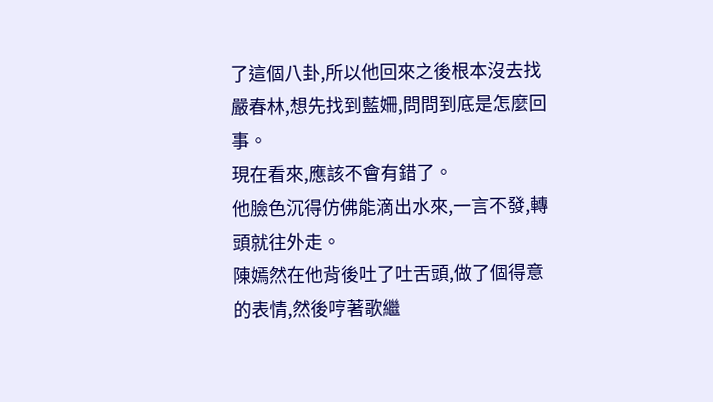了這個八卦,所以他回來之後根本沒去找嚴春林,想先找到藍姍,問問到底是怎麼回事。
現在看來,應該不會有錯了。
他臉色沉得仿佛能滴出水來,一言不發,轉頭就往外走。
陳嫣然在他背後吐了吐舌頭,做了個得意的表情,然後哼著歌繼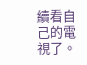續看自己的電視了。